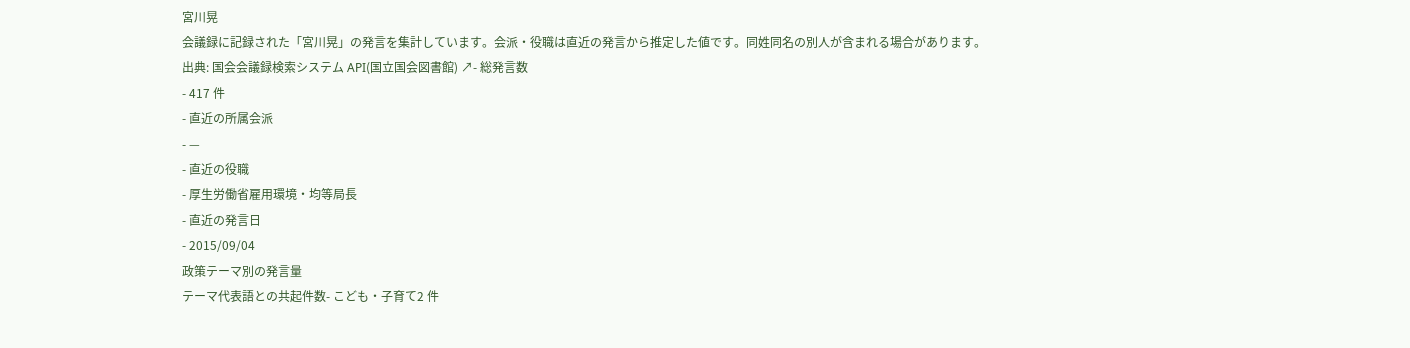宮川晃
会議録に記録された「宮川晃」の発言を集計しています。会派・役職は直近の発言から推定した値です。同姓同名の別人が含まれる場合があります。
出典: 国会会議録検索システム API(国立国会図書館) ↗- 総発言数
- 417 件
- 直近の所属会派
- —
- 直近の役職
- 厚生労働省雇用環境・均等局長
- 直近の発言日
- 2015/09/04
政策テーマ別の発言量
テーマ代表語との共起件数- こども・子育て2 件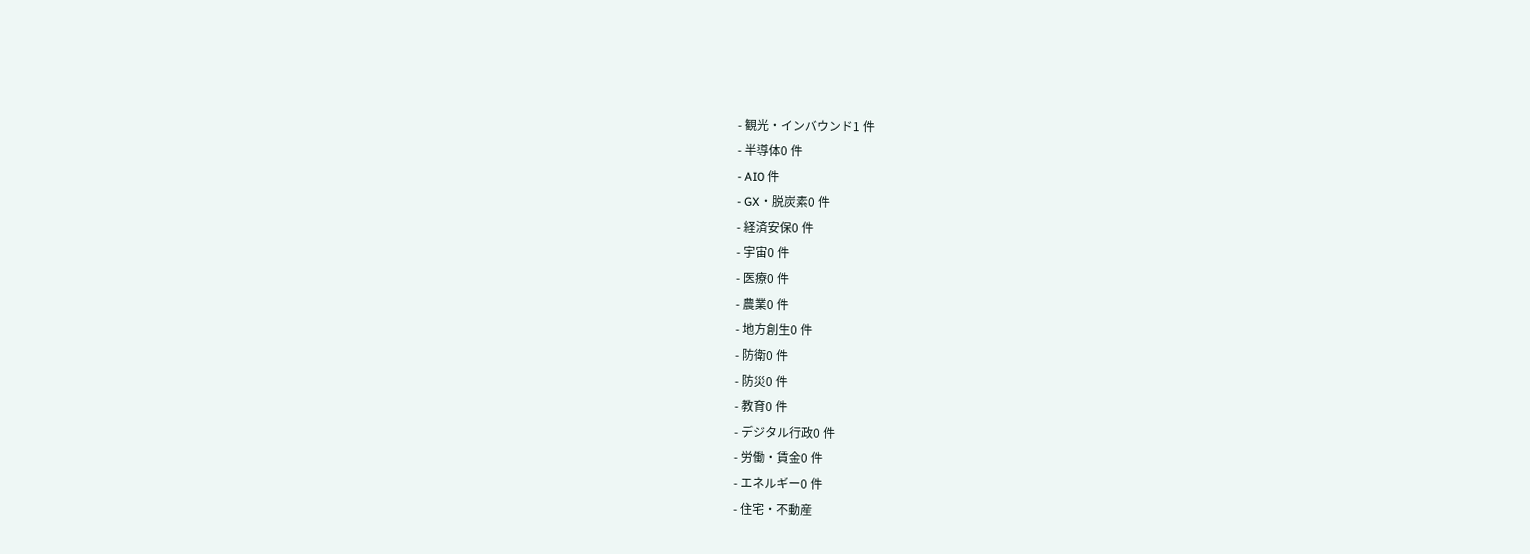- 観光・インバウンド1 件
- 半導体0 件
- AI0 件
- GX・脱炭素0 件
- 経済安保0 件
- 宇宙0 件
- 医療0 件
- 農業0 件
- 地方創生0 件
- 防衛0 件
- 防災0 件
- 教育0 件
- デジタル行政0 件
- 労働・賃金0 件
- エネルギー0 件
- 住宅・不動産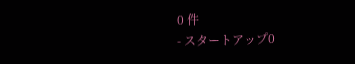0 件
- スタートアップ0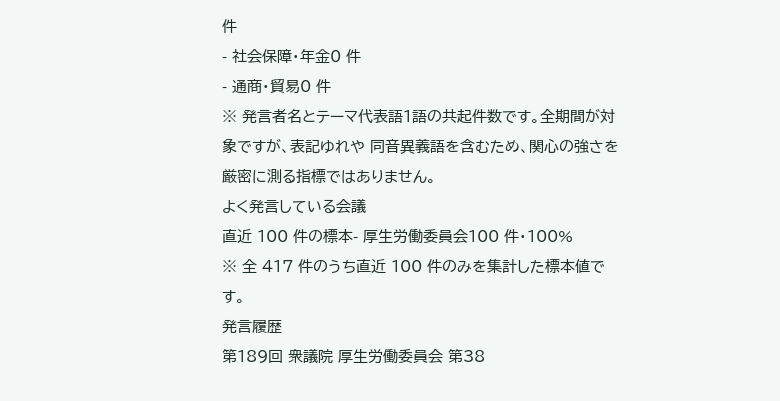件
- 社会保障・年金0 件
- 通商・貿易0 件
※ 発言者名とテーマ代表語1語の共起件数です。全期間が対象ですが、表記ゆれや 同音異義語を含むため、関心の強さを厳密に測る指標ではありません。
よく発言している会議
直近 100 件の標本- 厚生労働委員会100 件・100%
※ 全 417 件のうち直近 100 件のみを集計した標本値です。
発言履歴
第189回 衆議院 厚生労働委員会 第38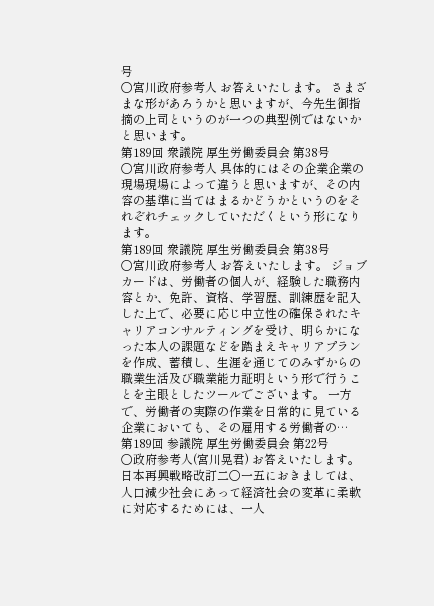号
○宮川政府参考人 お答えいたします。 さまざまな形があろうかと思いますが、今先生御指摘の上司というのが一つの典型例ではないかと思います。
第189回 衆議院 厚生労働委員会 第38号
○宮川政府参考人 具体的にはその企業企業の現場現場によって違うと思いますが、その内容の基準に当てはまるかどうかというのをそれぞれチェックしていただくという形になります。
第189回 衆議院 厚生労働委員会 第38号
○宮川政府参考人 お答えいたします。 ジョブカードは、労働者の個人が、経験した職務内容とか、免許、資格、学習歴、訓練歴を記入した上で、必要に応じ中立性の確保されたキャリアコンサルティングを受け、明らかになった本人の課題などを踏まえキャリアプランを作成、蓄積し、生涯を通じてのみずからの職業生活及び職業能力証明という形で行うことを主眼としたツールでございます。 一方で、労働者の実際の作業を日常的に見ている企業においても、その雇用する労働者の…
第189回 参議院 厚生労働委員会 第22号
○政府参考人(宮川晃君) お答えいたします。 日本再興戦略改訂二〇一五におきましては、人口減少社会にあって経済社会の変革に柔軟に対応するためには、一人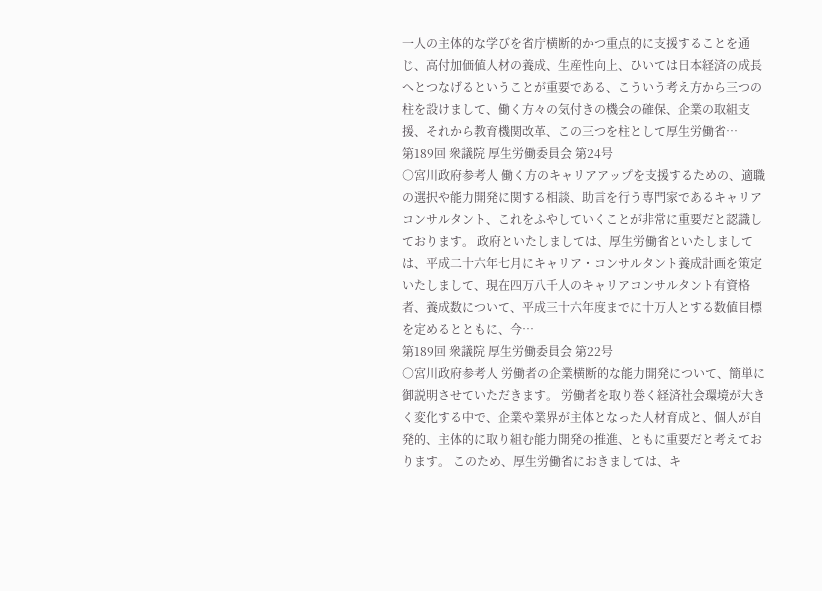一人の主体的な学びを省庁横断的かつ重点的に支援することを通じ、高付加価値人材の養成、生産性向上、ひいては日本経済の成長へとつなげるということが重要である、こういう考え方から三つの柱を設けまして、働く方々の気付きの機会の確保、企業の取組支援、それから教育機関改革、この三つを柱として厚生労働省…
第189回 衆議院 厚生労働委員会 第24号
○宮川政府参考人 働く方のキャリアアップを支援するための、適職の選択や能力開発に関する相談、助言を行う専門家であるキャリアコンサルタント、これをふやしていくことが非常に重要だと認識しております。 政府といたしましては、厚生労働省といたしましては、平成二十六年七月にキャリア・コンサルタント養成計画を策定いたしまして、現在四万八千人のキャリアコンサルタント有資格者、養成数について、平成三十六年度までに十万人とする数値目標を定めるとともに、今…
第189回 衆議院 厚生労働委員会 第22号
○宮川政府参考人 労働者の企業横断的な能力開発について、簡単に御説明させていただきます。 労働者を取り巻く経済社会環境が大きく変化する中で、企業や業界が主体となった人材育成と、個人が自発的、主体的に取り組む能力開発の推進、ともに重要だと考えております。 このため、厚生労働省におきましては、キ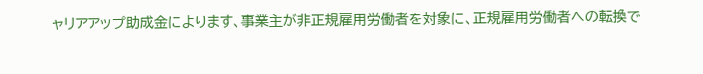ャリアアップ助成金によります、事業主が非正規雇用労働者を対象に、正規雇用労働者への転換で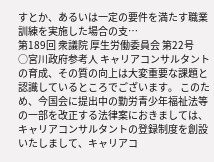すとか、あるいは一定の要件を満たす職業訓練を実施した場合の支…
第189回 衆議院 厚生労働委員会 第22号
○宮川政府参考人 キャリアコンサルタントの育成、その質の向上は大変重要な課題と認識しているところでございます。 このため、今国会に提出中の勤労青少年福祉法等の一部を改正する法律案におきましては、キャリアコンサルタントの登録制度を創設いたしまして、キャリアコ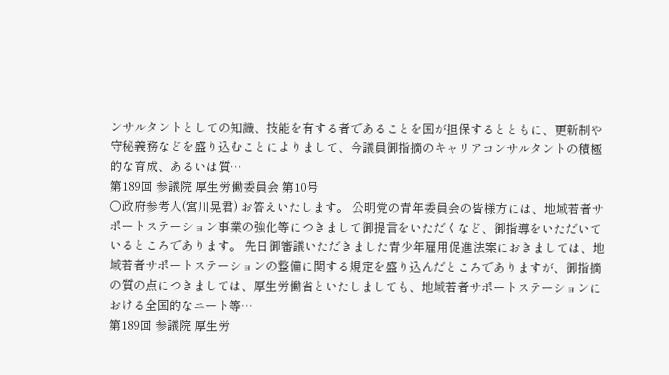ンサルタントとしての知識、技能を有する者であることを国が担保するとともに、更新制や守秘義務などを盛り込むことによりまして、今議員御指摘のキャリアコンサルタントの積極的な育成、あるいは質…
第189回 参議院 厚生労働委員会 第10号
○政府参考人(宮川晃君) お答えいたします。 公明党の青年委員会の皆様方には、地域若者サポートステーション事業の強化等につきまして御提言をいただくなど、御指導をいただいているところであります。 先日御審議いただきました青少年雇用促進法案におきましては、地域若者サポートステーションの整備に関する規定を盛り込んだところでありますが、御指摘の質の点につきましては、厚生労働省といたしましても、地域若者サポートステーションにおける全国的なニート等…
第189回 参議院 厚生労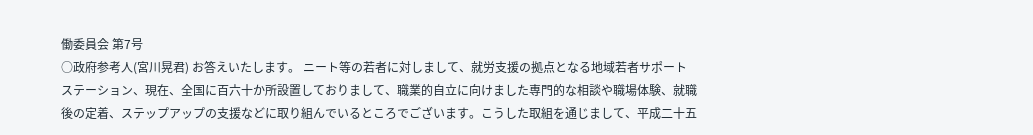働委員会 第7号
○政府参考人(宮川晃君) お答えいたします。 ニート等の若者に対しまして、就労支援の拠点となる地域若者サポートステーション、現在、全国に百六十か所設置しておりまして、職業的自立に向けました専門的な相談や職場体験、就職後の定着、ステップアップの支援などに取り組んでいるところでございます。こうした取組を通じまして、平成二十五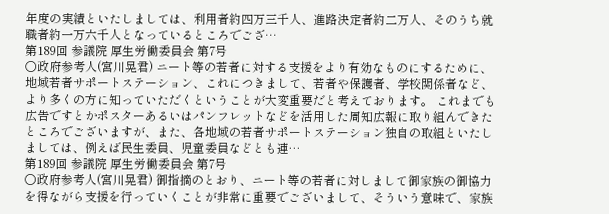年度の実績といたしましては、利用者約四万三千人、進路決定者約二万人、そのうち就職者約一万六千人となっているところでござ…
第189回 参議院 厚生労働委員会 第7号
○政府参考人(宮川晃君) ニート等の若者に対する支援をより有効なものにするために、地域若者サポートステーション、これにつきまして、若者や保護者、学校関係者など、より多くの方に知っていただくということが大変重要だと考えております。 これまでも広告ですとかポスターあるいはパンフレットなどを活用した周知広報に取り組んできたところでございますが、また、各地域の若者サポートステーション独自の取組といたしましては、例えば民生委員、児童委員などとも連…
第189回 参議院 厚生労働委員会 第7号
○政府参考人(宮川晃君) 御指摘のとおり、ニート等の若者に対しまして御家族の御協力を得ながら支援を行っていくことが非常に重要でございまして、そういう意味で、家族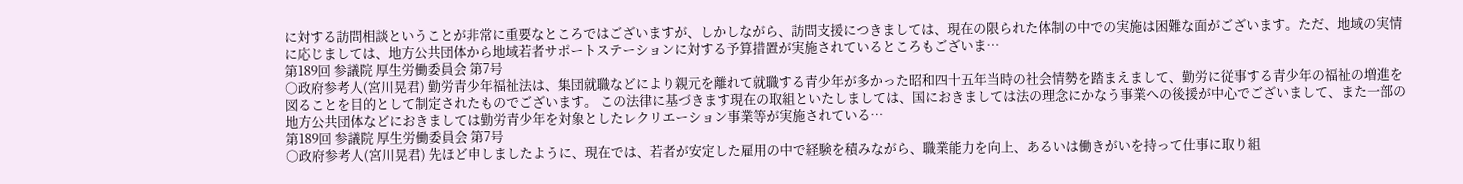に対する訪問相談ということが非常に重要なところではございますが、しかしながら、訪問支援につきましては、現在の限られた体制の中での実施は困難な面がございます。ただ、地域の実情に応じましては、地方公共団体から地域若者サポートステーションに対する予算措置が実施されているところもございま…
第189回 参議院 厚生労働委員会 第7号
○政府参考人(宮川晃君) 勤労青少年福祉法は、集団就職などにより親元を離れて就職する青少年が多かった昭和四十五年当時の社会情勢を踏まえまして、勤労に従事する青少年の福祉の増進を図ることを目的として制定されたものでございます。 この法律に基づきます現在の取組といたしましては、国におきましては法の理念にかなう事業への後援が中心でございまして、また一部の地方公共団体などにおきましては勤労青少年を対象としたレクリエーション事業等が実施されている…
第189回 参議院 厚生労働委員会 第7号
○政府参考人(宮川晃君) 先ほど申しましたように、現在では、若者が安定した雇用の中で経験を積みながら、職業能力を向上、あるいは働きがいを持って仕事に取り組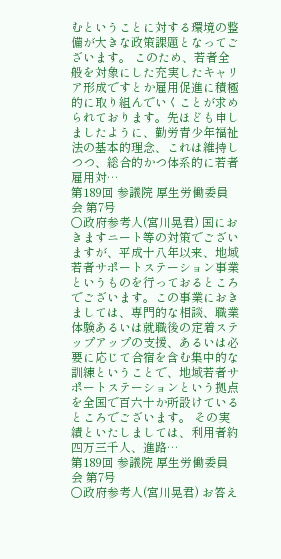むということに対する環境の整備が大きな政策課題となってございます。 このため、若者全般を対象にした充実したキャリア形成ですとか雇用促進に積極的に取り組んでいくことが求められております。先ほども申しましたように、勤労青少年福祉法の基本的理念、これは維持しつつ、総合的かつ体系的に若者雇用対…
第189回 参議院 厚生労働委員会 第7号
○政府参考人(宮川晃君) 国におきますニート等の対策でございますが、平成十八年以来、地域若者サポートステーション事業というものを行っておるところでございます。この事業におきましては、専門的な相談、職業体験あるいは就職後の定着ステップアップの支援、あるいは必要に応じて合宿を含む集中的な訓練ということで、地域若者サポートステーションという拠点を全国で百六十か所設けているところでございます。 その実績といたしましては、利用者約四万三千人、進路…
第189回 参議院 厚生労働委員会 第7号
○政府参考人(宮川晃君) お答え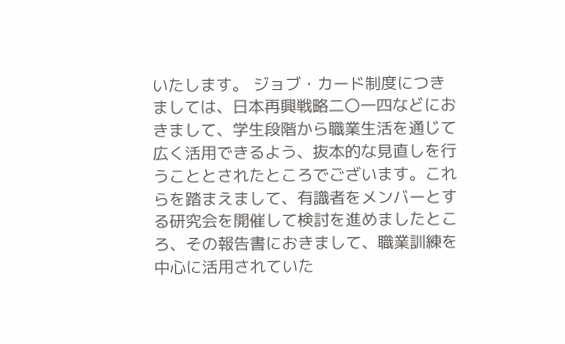いたします。 ジョブ・カード制度につきましては、日本再興戦略二〇一四などにおきまして、学生段階から職業生活を通じて広く活用できるよう、抜本的な見直しを行うこととされたところでございます。これらを踏まえまして、有識者をメンバーとする研究会を開催して検討を進めましたところ、その報告書におきまして、職業訓練を中心に活用されていた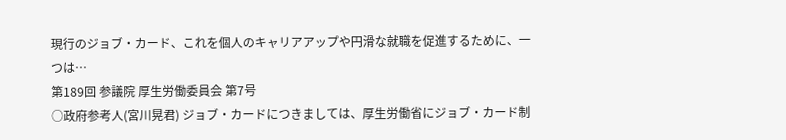現行のジョブ・カード、これを個人のキャリアアップや円滑な就職を促進するために、一つは…
第189回 参議院 厚生労働委員会 第7号
○政府参考人(宮川晃君) ジョブ・カードにつきましては、厚生労働省にジョブ・カード制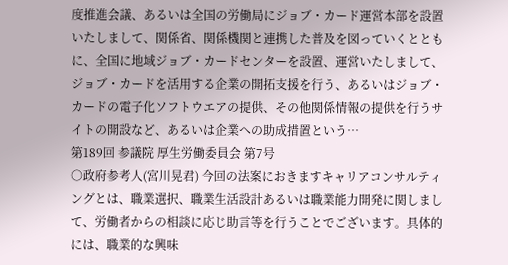度推進会議、あるいは全国の労働局にジョブ・カード運営本部を設置いたしまして、関係省、関係機関と連携した普及を図っていくとともに、全国に地域ジョブ・カードセンターを設置、運営いたしまして、ジョブ・カードを活用する企業の開拓支援を行う、あるいはジョブ・カードの電子化ソフトウエアの提供、その他関係情報の提供を行うサイトの開設など、あるいは企業への助成措置という…
第189回 参議院 厚生労働委員会 第7号
○政府参考人(宮川晃君) 今回の法案におきますキャリアコンサルティングとは、職業選択、職業生活設計あるいは職業能力開発に関しまして、労働者からの相談に応じ助言等を行うことでございます。具体的には、職業的な興味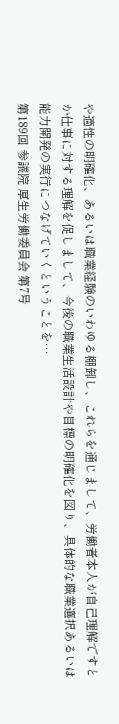や適性の明確化、あるいは職業経験のいわゆる棚卸し、これらを通じまして、労働者本人が自己理解ですとか仕事に対する理解を促しまして、今後の職業生活設計や目標の明確化を図り、具体的な職業選択あるいは能力開発の実行につなげていくということを…
第189回 参議院 厚生労働委員会 第7号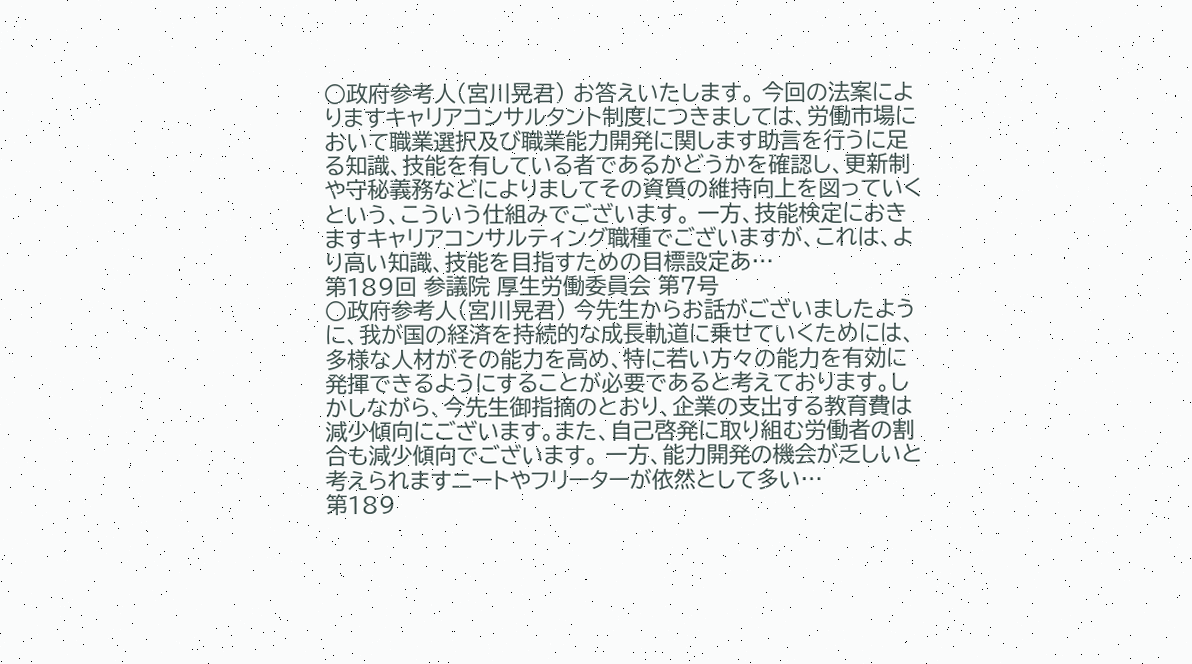○政府参考人(宮川晃君) お答えいたします。 今回の法案によりますキャリアコンサルタント制度につきましては、労働市場において職業選択及び職業能力開発に関します助言を行うに足る知識、技能を有している者であるかどうかを確認し、更新制や守秘義務などによりましてその資質の維持向上を図っていくという、こういう仕組みでございます。 一方、技能検定におきますキャリアコンサルティング職種でございますが、これは、より高い知識、技能を目指すための目標設定あ…
第189回 参議院 厚生労働委員会 第7号
○政府参考人(宮川晃君) 今先生からお話がございましたように、我が国の経済を持続的な成長軌道に乗せていくためには、多様な人材がその能力を高め、特に若い方々の能力を有効に発揮できるようにすることが必要であると考えております。しかしながら、今先生御指摘のとおり、企業の支出する教育費は減少傾向にございます。また、自己啓発に取り組む労働者の割合も減少傾向でございます。 一方、能力開発の機会が乏しいと考えられますニートやフリーターが依然として多い…
第189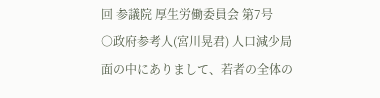回 参議院 厚生労働委員会 第7号
○政府参考人(宮川晃君) 人口減少局面の中にありまして、若者の全体の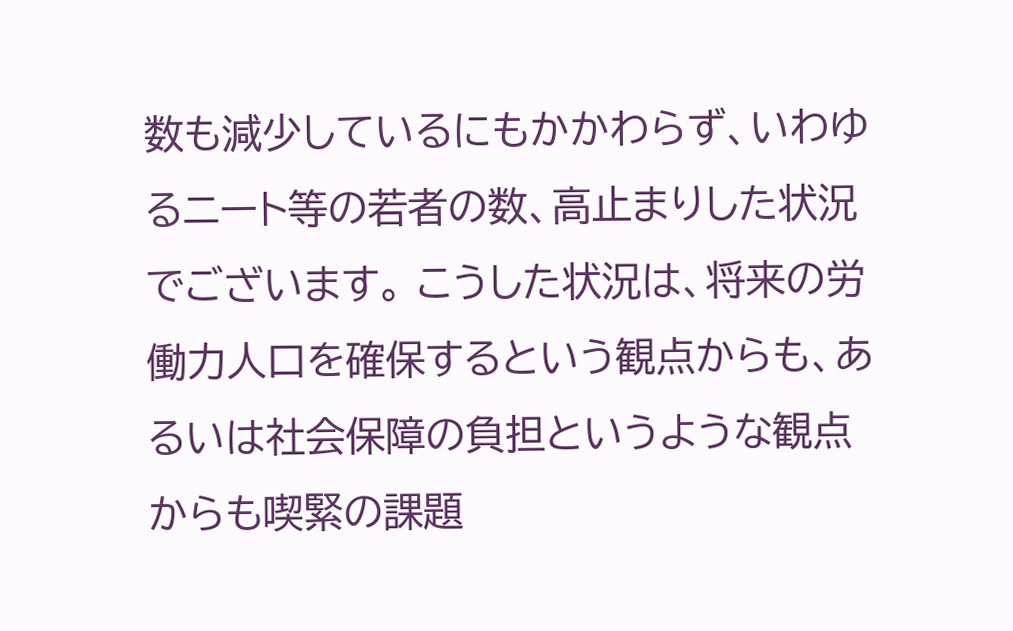数も減少しているにもかかわらず、いわゆるニート等の若者の数、高止まりした状況でございます。 こうした状況は、将来の労働力人口を確保するという観点からも、あるいは社会保障の負担というような観点からも喫緊の課題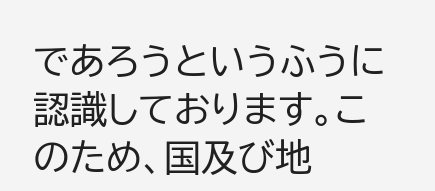であろうというふうに認識しております。このため、国及び地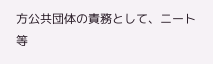方公共団体の責務として、ニート等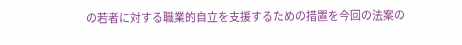の若者に対する職業的自立を支援するための措置を今回の法案の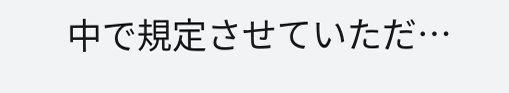中で規定させていただ…